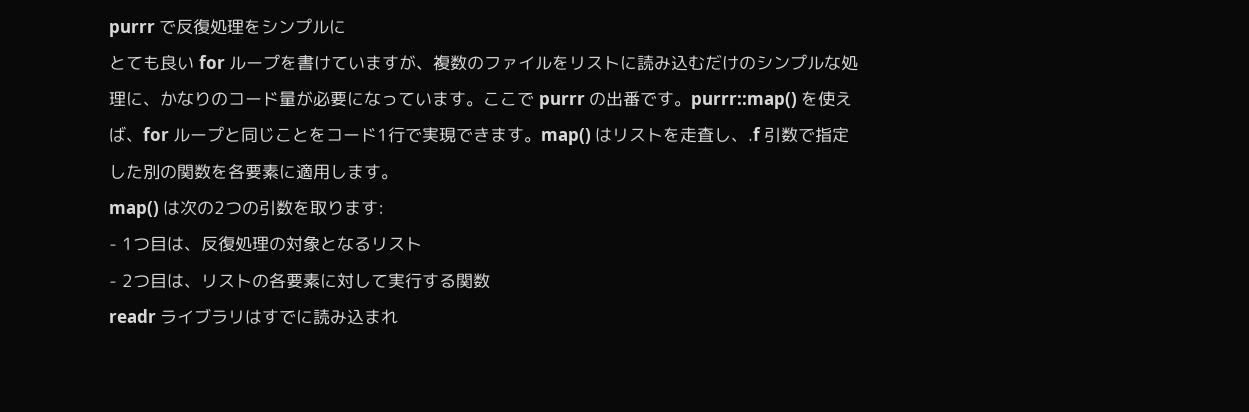purrr で反復処理をシンプルに
とても良い for ループを書けていますが、複数のファイルをリストに読み込むだけのシンプルな処理に、かなりのコード量が必要になっています。ここで purrr の出番です。purrr::map() を使えば、for ループと同じことをコード1行で実現できます。map() はリストを走査し、.f 引数で指定した別の関数を各要素に適用します。
map() は次の2つの引数を取ります:
- 1つ目は、反復処理の対象となるリスト
- 2つ目は、リストの各要素に対して実行する関数
readr ライブラリはすでに読み込まれ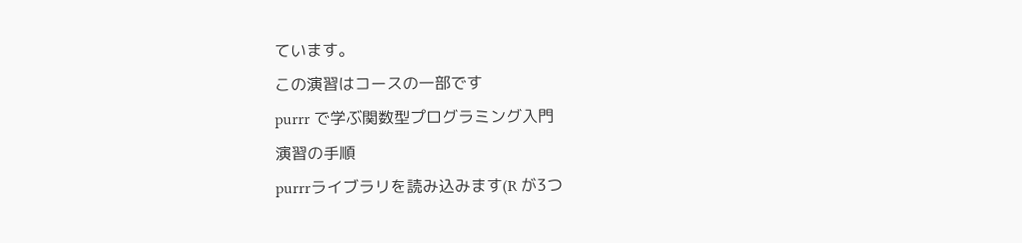ています。
この演習はコースの一部です
purrr で学ぶ関数型プログラミング入門
演習の手順
purrrライブラリを読み込みます(R が3つ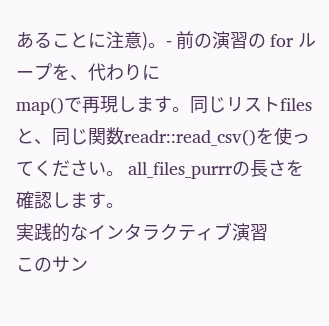あることに注意)。- 前の演習の for ループを、代わりに
map()で再現します。同じリストfilesと、同じ関数readr::read_csv()を使ってください。 all_files_purrrの長さを確認します。
実践的なインタラクティブ演習
このサン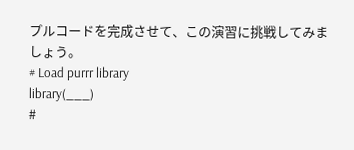プルコードを完成させて、この演習に挑戦してみましょう。
# Load purrr library
library(___)
#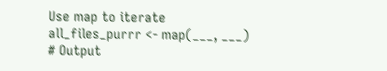Use map to iterate
all_files_purrr <- map(___, ___)
# Output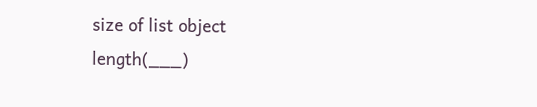size of list object
length(___)